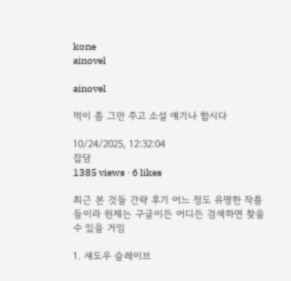kone
ainovel

ainovel

먹이 좀 그만 주고 소설 얘기나 합시다

10/24/2025, 12:32:04
잡담
1385 views · 6 likes

최근 본 것들 간략 후기 어느 정도 유명한 작품들이라 원제는 구글이든 어디든 검색하면 찾을 수 있을 거임

1. 섀도우 슬레이브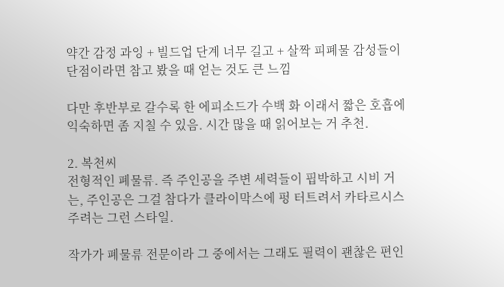약간 감정 과잉 + 빌드업 단계 너무 길고 + 살짝 피폐물 감성들이 단점이라면 참고 봤을 때 얻는 것도 큰 느낌

다만 후반부로 갈수록 한 에피소드가 수백 화 이래서 짧은 호흡에 익숙하면 좀 지칠 수 있음. 시간 많을 때 읽어보는 거 추천.

2. 복천씨
전형적인 폐물류. 즉 주인공을 주변 세력들이 핍박하고 시비 거는, 주인공은 그걸 참다가 클라이막스에 펑 터트려서 카타르시스 주려는 그런 스타일.

작가가 폐물류 전문이라 그 중에서는 그래도 필력이 괜찮은 편인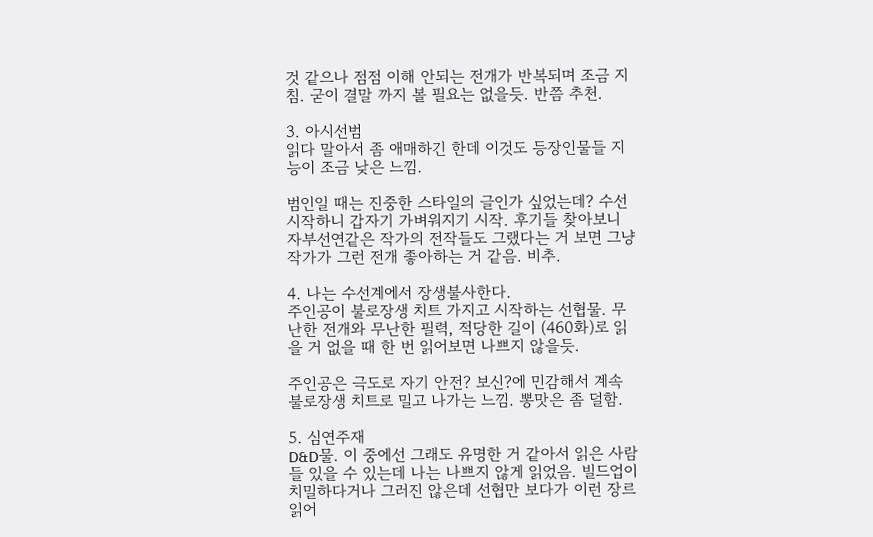것 같으나 점점 이해 안되는 전개가 반복되며 조금 지침. 굳이 결말 까지 볼 필요는 없을듯. 반쯤 추천.

3. 아시선범
읽다 말아서 좀 애매하긴 한데 이것도 등장인물들 지능이 조금 낮은 느낌.

범인일 때는 진중한 스타일의 글인가 싶었는데? 수선 시작하니 갑자기 가벼워지기 시작. 후기들 찾아보니 자부선연같은 작가의 전작들도 그랬다는 거 보면 그냥 작가가 그런 전개 좋아하는 거 같음. 비추.

4. 나는 수선계에서 장생불사한다.
주인공이 불로장생 치트 가지고 시작하는 선협물. 무난한 전개와 무난한 필력, 적당한 길이 (460화)로 읽을 거 없을 때 한 번 읽어보면 나쁘지 않을듯.

주인공은 극도로 자기 안전? 보신?에 민감해서 계속 불로장생 치트로 밀고 나가는 느낌. 뽕맛은 좀 덜함.

5. 심연주재
D&D물. 이 중에선 그래도 유명한 거 같아서 읽은 사람들 있을 수 있는데 나는 나쁘지 않게 읽었음. 빌드업이 치밀하다거나 그러진 않은데 선협만 보다가 이런 장르 읽어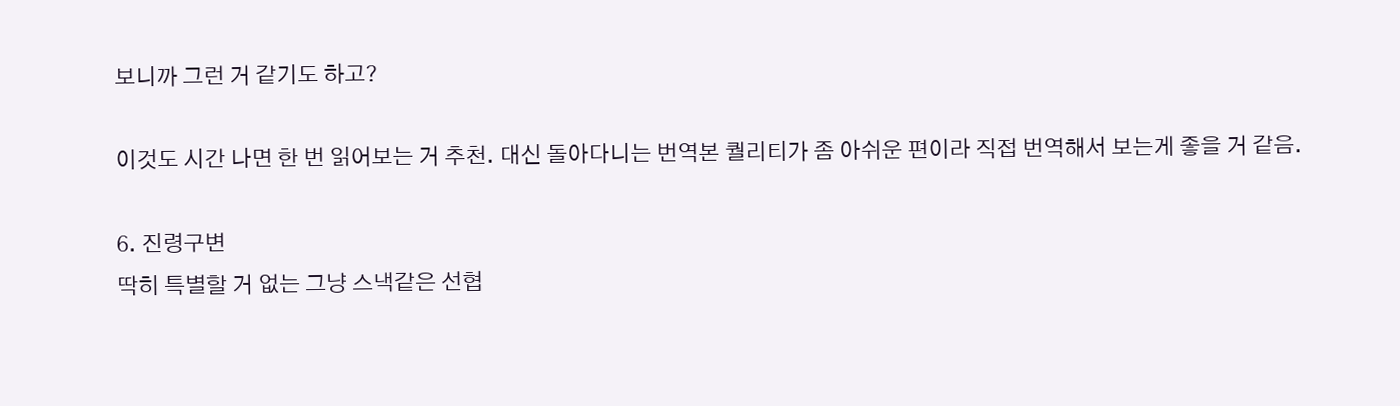보니까 그런 거 같기도 하고?

이것도 시간 나면 한 번 읽어보는 거 추천. 대신 돌아다니는 번역본 퀄리티가 좀 아쉬운 편이라 직접 번역해서 보는게 좋을 거 같음.

6. 진령구변
딱히 특별할 거 없는 그냥 스낵같은 선협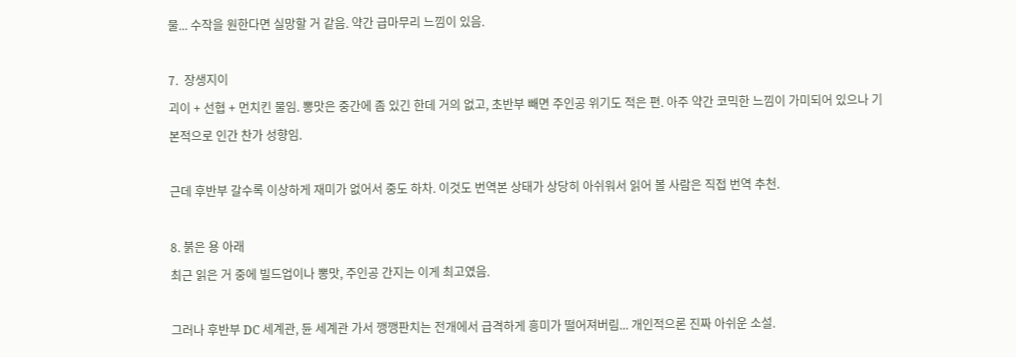물... 수작을 원한다면 실망할 거 같음. 약간 급마무리 느낌이 있음.

7.  장생지이
괴이 + 선협 + 먼치킨 물임. 뽕맛은 중간에 좀 있긴 한데 거의 없고, 초반부 빼면 주인공 위기도 적은 편. 아주 약간 코믹한 느낌이 가미되어 있으나 기본적으로 인간 찬가 성향임.

근데 후반부 갈수록 이상하게 재미가 없어서 중도 하차. 이것도 번역본 상태가 상당히 아쉬워서 읽어 볼 사람은 직접 번역 추천.

8. 붉은 용 아래
최근 읽은 거 중에 빌드업이나 뽕맛, 주인공 간지는 이게 최고였음.

그러나 후반부 DC 세계관, 듄 세계관 가서 깽깽판치는 전개에서 급격하게 흥미가 떨어져버림... 개인적으론 진짜 아쉬운 소설.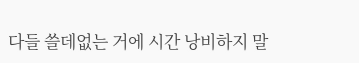다들 쓸데없는 거에 시간 낭비하지 말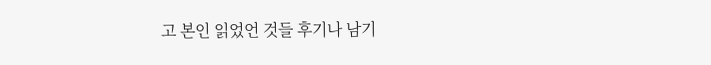고 본인 읽었언 것들 후기나 남기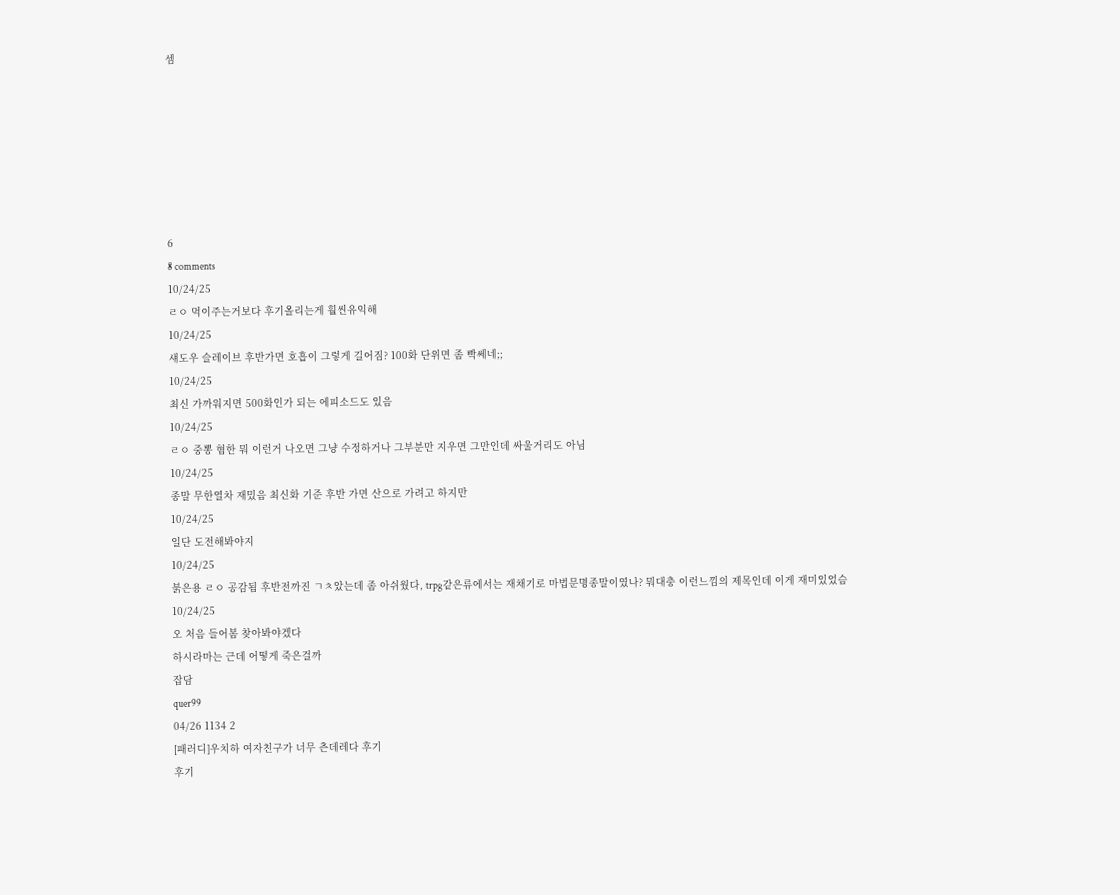셈







6
8 comments
10/24/25
ㄹㅇ 먹이주는거보다 후기올리는게 훨씬유익해
10/24/25
섀도우 슬레이브 후반가면 호흡이 그렇게 길어짐? 100화 단위면 좀 빡쎄네;;
10/24/25
최신 가까워지면 500화인가 되는 에피소드도 있음
10/24/25
ㄹㅇ 중뽕 혐한 뭐 이런거 나오면 그냥 수정하거나 그부분만 지우면 그만인데 싸울거리도 아님
10/24/25
종말 무한열차 재밌음 최신화 기준 후반 가면 산으로 가려고 하지만
10/24/25
일단 도전해봐야지
10/24/25
붉은용 ㄹㅇ 공감됨 후반전까진 ㄱㅊ았는데 좀 아쉬웠다, trpg같은류에서는 재채기로 마법문명종말이였나? 뭐대충 이런느낌의 제목인데 이게 재미있었슴
10/24/25
오 처음 들어봄 찾아봐야겠다
하시라마는 근데 어떻게 죽은걸까
잡담
quer99
04/26 1134 2
[패러디]우치하 여자친구가 너무 츤데레다 후기
후기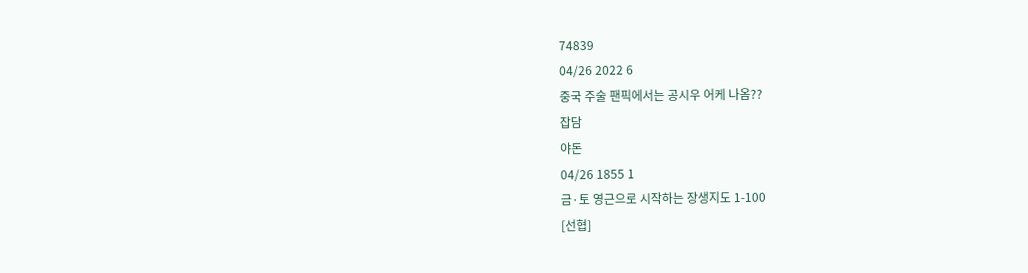74839
04/26 2022 6
중국 주술 팬픽에서는 공시우 어케 나옴??
잡담
야돈
04/26 1855 1
금·토 영근으로 시작하는 장생지도 1-100
[선협]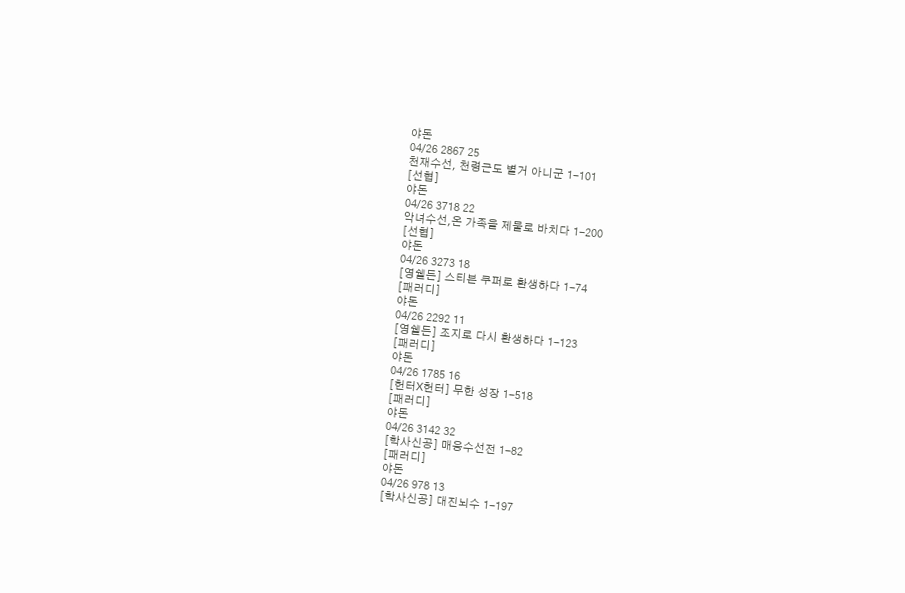야돈
04/26 2867 25
천재수선, 천령근도 별거 아니군 1-101
[선협]
야돈
04/26 3718 22
악녀수선,온 가족을 제물로 바치다 1-200
[선협]
야돈
04/26 3273 18
[영쉘든] 스티븐 쿠퍼로 환생하다 1-74
[패러디]
야돈
04/26 2292 11
[영쉘든] 조지로 다시 환생하다 1-123
[패러디]
야돈
04/26 1785 16
[헌터X헌터] 무한 성장 1-518
[패러디]
야돈
04/26 3142 32
[학사신공] 매응수선전 1-82
[패러디]
야돈
04/26 978 13
[학사신공] 대진뇌수 1-197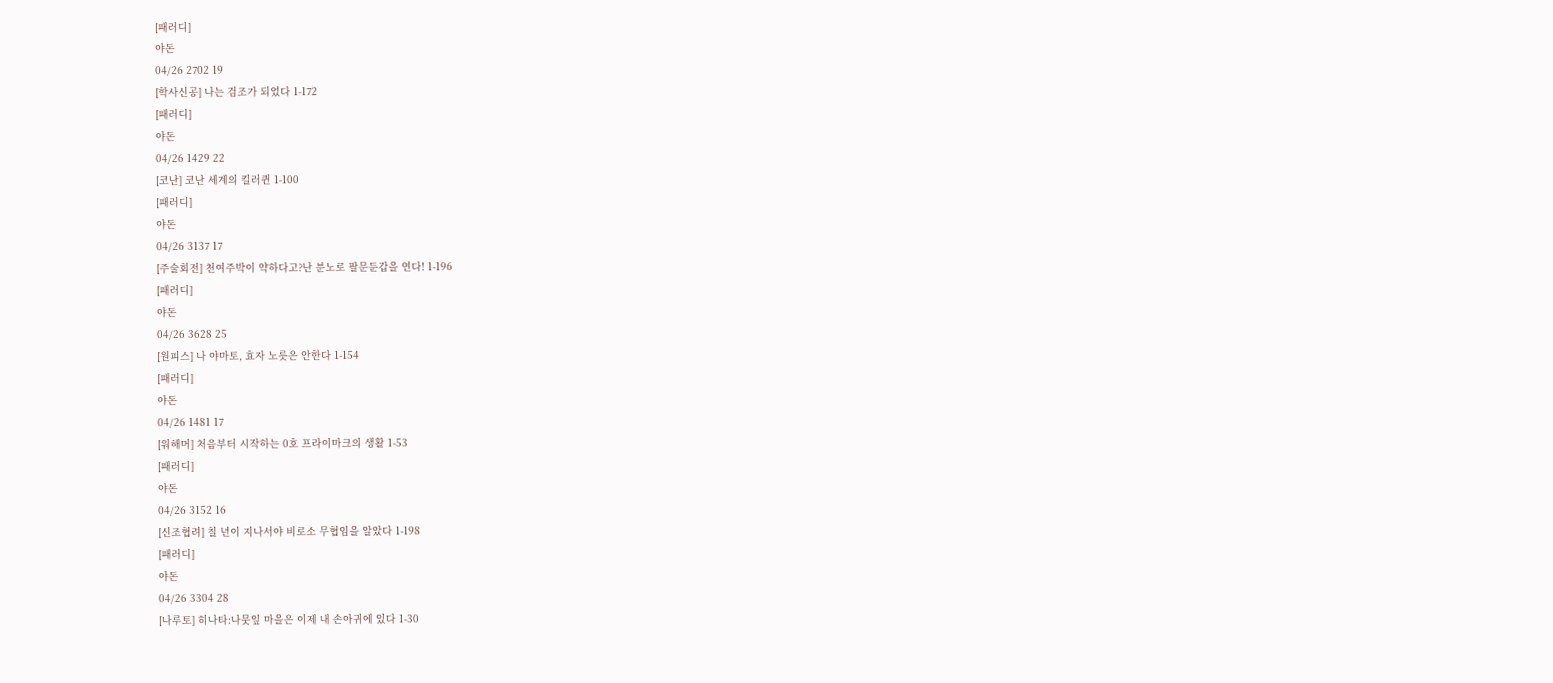[패러디]
야돈
04/26 2702 19
[학사신공] 나는 검조가 되었다 1-172
[패러디]
야돈
04/26 1429 22
[코난] 코난 세계의 킬러퀸 1-100
[패러디]
야돈
04/26 3137 17
[주술회전] 천여주박이 약하다고?난 분노로 팔문둔갑을 연다! 1-196
[패러디]
야돈
04/26 3628 25
[원피스] 나 야마토, 효자 노릇은 안한다 1-154
[패러디]
야돈
04/26 1481 17
[워해머] 처음부터 시작하는 0호 프라이마크의 생활 1-53
[패러디]
야돈
04/26 3152 16
[신조협려] 칠 년이 지나서야 비로소 무협임을 알았다 1-198
[패러디]
야돈
04/26 3304 28
[나루토] 히나타:나뭇잎 마을은 이제 내 손아귀에 있다 1-30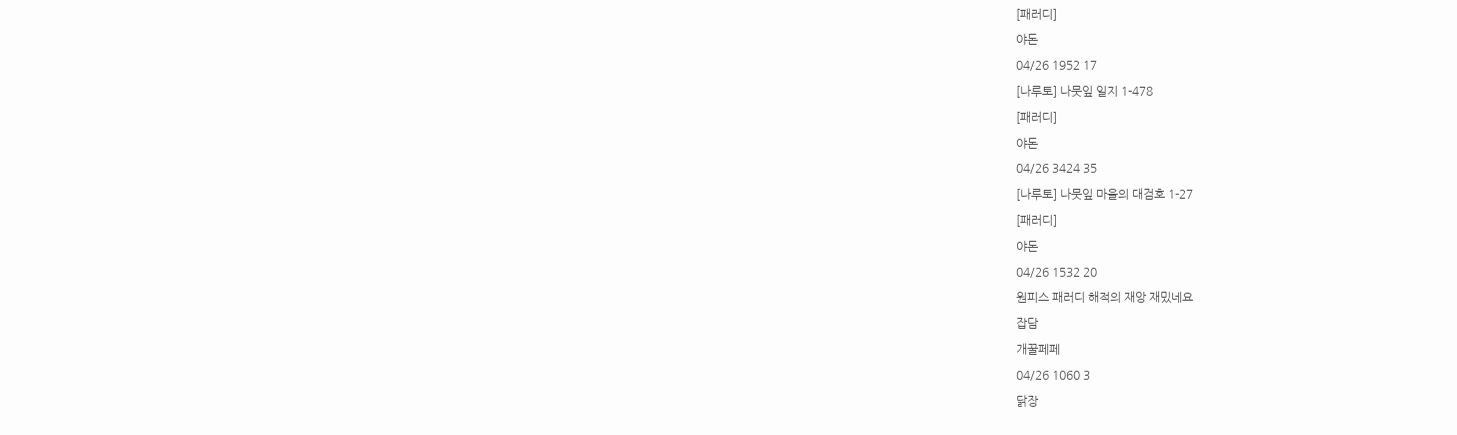[패러디]
야돈
04/26 1952 17
[나루토] 나뭇잎 일지 1-478
[패러디]
야돈
04/26 3424 35
[나루토] 나뭇잎 마을의 대검호 1-27
[패러디]
야돈
04/26 1532 20
원피스 패러디 해적의 재앙 재밌네요
잡담
개꿀페페
04/26 1060 3
닭장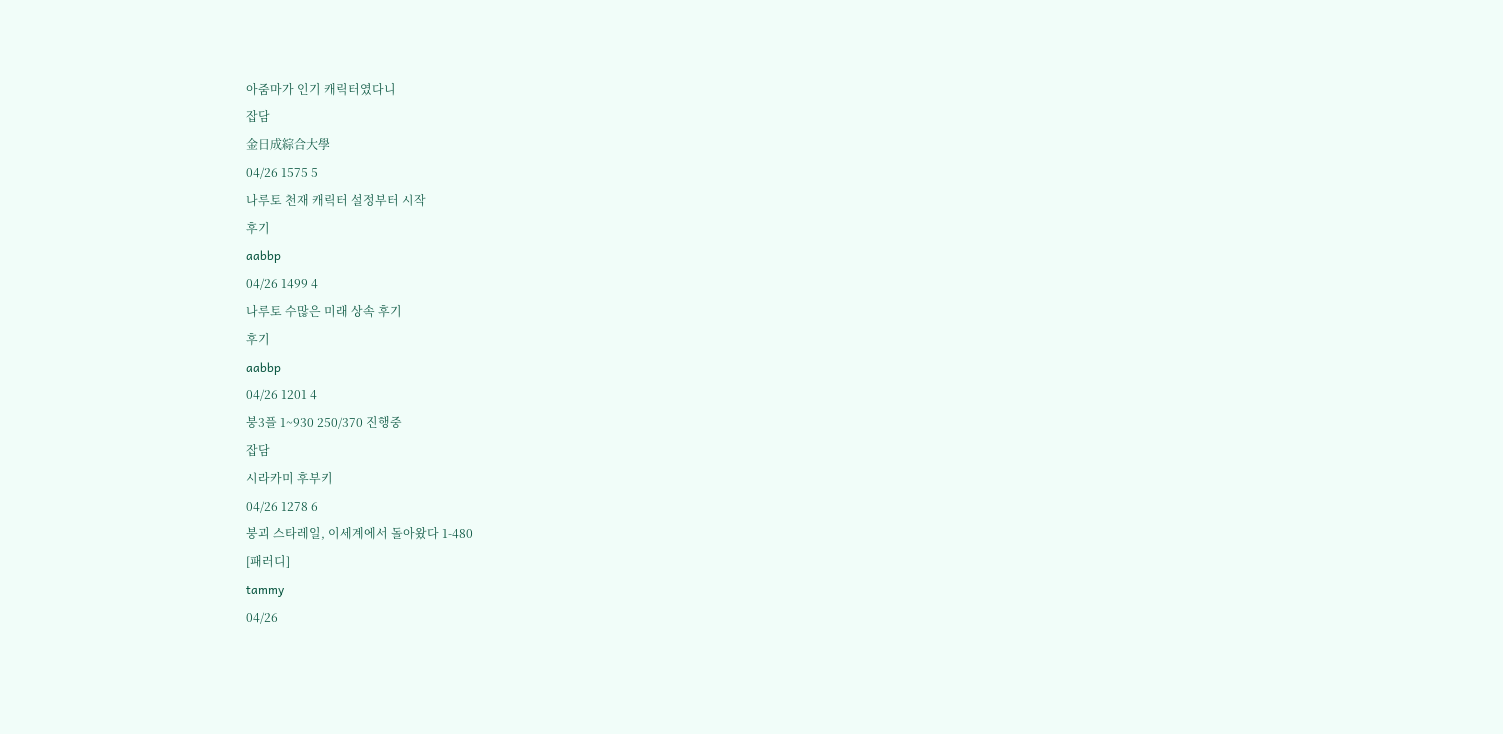아줌마가 인기 캐릭터였다니
잡담
金日成綜合大學
04/26 1575 5
나루토 천재 캐릭터 설정부터 시작
후기
aabbp
04/26 1499 4
나루토 수많은 미래 상속 후기
후기
aabbp
04/26 1201 4
붕3플 1~930 250/370 진행중
잡담
시라카미 후부키
04/26 1278 6
붕괴 스타레일, 이세계에서 돌아왔다 1-480
[패러디]
tammy
04/26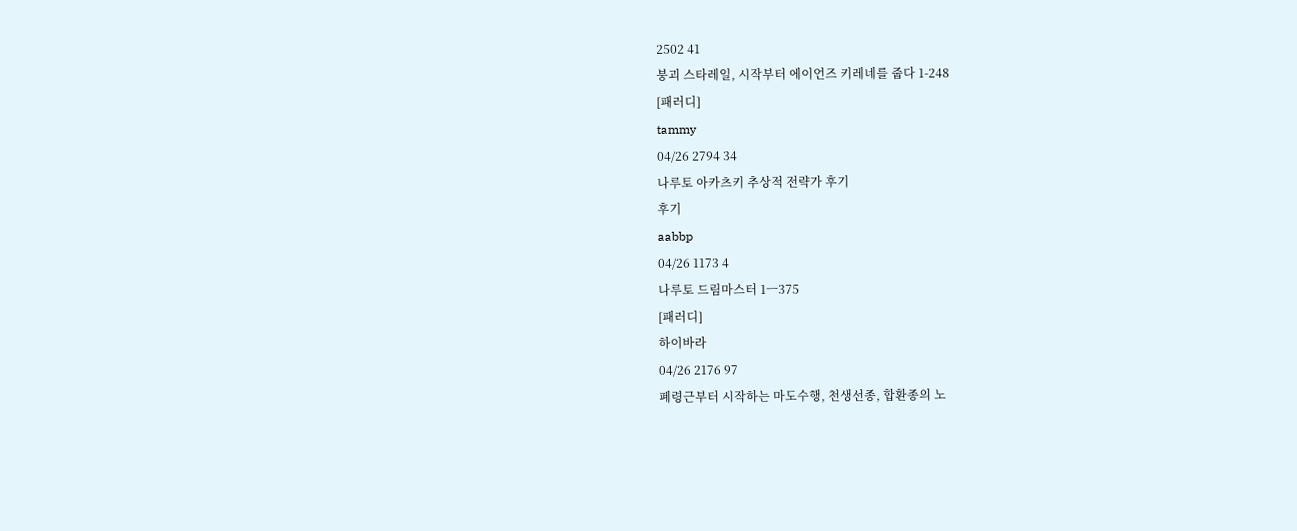2502 41
붕괴 스타레일, 시작부터 에이언즈 키레네를 줍다 1-248
[패러디]
tammy
04/26 2794 34
나루토 아카츠키 추상적 전략가 후기
후기
aabbp
04/26 1173 4
나루토 드림마스터 1ㅡ375
[패러디]
하이바라
04/26 2176 97
폐령근부터 시작하는 마도수행, 천생선종, 합환종의 노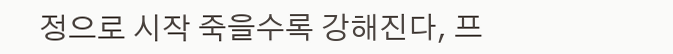정으로 시작 죽을수록 강해진다, 프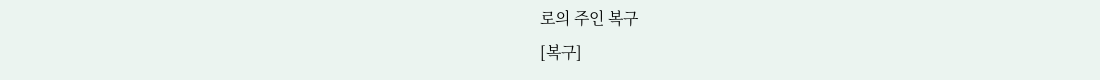로의 주인 복구
[복구]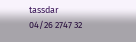tassdar
04/26 2747 32